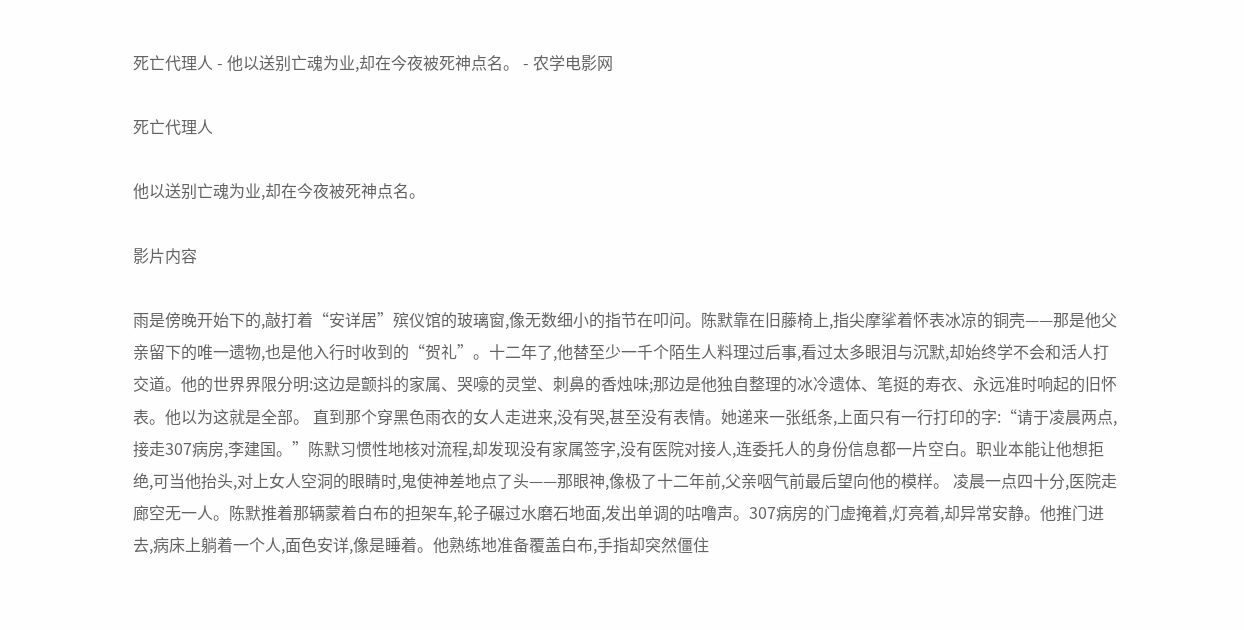死亡代理人 - 他以送别亡魂为业,却在今夜被死神点名。 - 农学电影网

死亡代理人

他以送别亡魂为业,却在今夜被死神点名。

影片内容

雨是傍晚开始下的,敲打着“安详居”殡仪馆的玻璃窗,像无数细小的指节在叩问。陈默靠在旧藤椅上,指尖摩挲着怀表冰凉的铜壳——那是他父亲留下的唯一遗物,也是他入行时收到的“贺礼”。十二年了,他替至少一千个陌生人料理过后事,看过太多眼泪与沉默,却始终学不会和活人打交道。他的世界界限分明:这边是颤抖的家属、哭嚎的灵堂、刺鼻的香烛味;那边是他独自整理的冰冷遗体、笔挺的寿衣、永远准时响起的旧怀表。他以为这就是全部。 直到那个穿黑色雨衣的女人走进来,没有哭,甚至没有表情。她递来一张纸条,上面只有一行打印的字:“请于凌晨两点,接走307病房,李建国。”陈默习惯性地核对流程,却发现没有家属签字,没有医院对接人,连委托人的身份信息都一片空白。职业本能让他想拒绝,可当他抬头,对上女人空洞的眼睛时,鬼使神差地点了头——那眼神,像极了十二年前,父亲咽气前最后望向他的模样。 凌晨一点四十分,医院走廊空无一人。陈默推着那辆蒙着白布的担架车,轮子碾过水磨石地面,发出单调的咕噜声。307病房的门虚掩着,灯亮着,却异常安静。他推门进去,病床上躺着一个人,面色安详,像是睡着。他熟练地准备覆盖白布,手指却突然僵住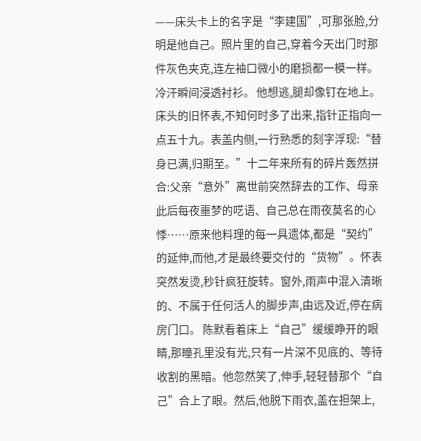——床头卡上的名字是“李建国”,可那张脸,分明是他自己。照片里的自己,穿着今天出门时那件灰色夹克,连左袖口微小的磨损都一模一样。冷汗瞬间浸透衬衫。 他想逃,腿却像钉在地上。床头的旧怀表,不知何时多了出来,指针正指向一点五十九。表盖内侧,一行熟悉的刻字浮现:“替身已满,归期至。”十二年来所有的碎片轰然拼合:父亲“意外”离世前突然辞去的工作、母亲此后每夜噩梦的呓语、自己总在雨夜莫名的心悸……原来他料理的每一具遗体,都是“契约”的延伸,而他,才是最终要交付的“货物”。怀表突然发烫,秒针疯狂旋转。窗外,雨声中混入清晰的、不属于任何活人的脚步声,由远及近,停在病房门口。 陈默看着床上“自己”缓缓睁开的眼睛,那瞳孔里没有光,只有一片深不见底的、等待收割的黑暗。他忽然笑了,伸手,轻轻替那个“自己”合上了眼。然后,他脱下雨衣,盖在担架上,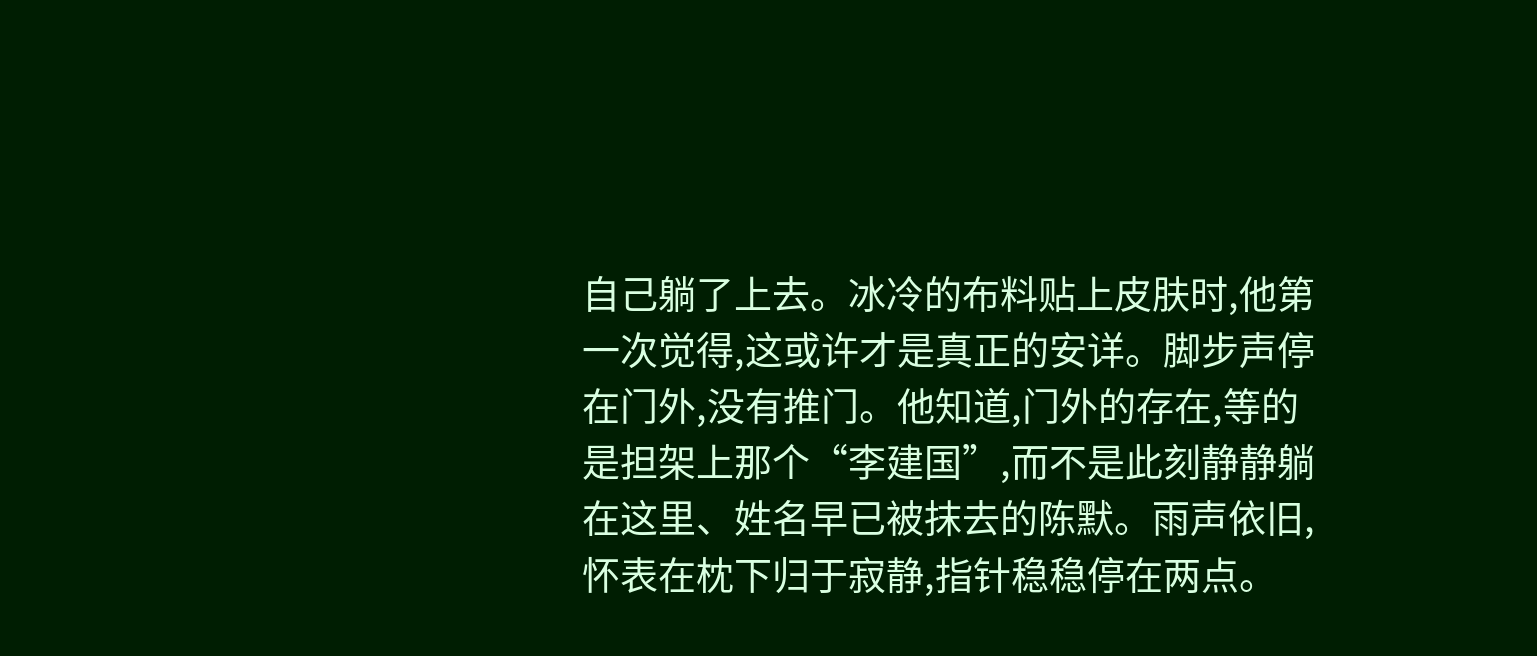自己躺了上去。冰冷的布料贴上皮肤时,他第一次觉得,这或许才是真正的安详。脚步声停在门外,没有推门。他知道,门外的存在,等的是担架上那个“李建国”,而不是此刻静静躺在这里、姓名早已被抹去的陈默。雨声依旧,怀表在枕下归于寂静,指针稳稳停在两点。